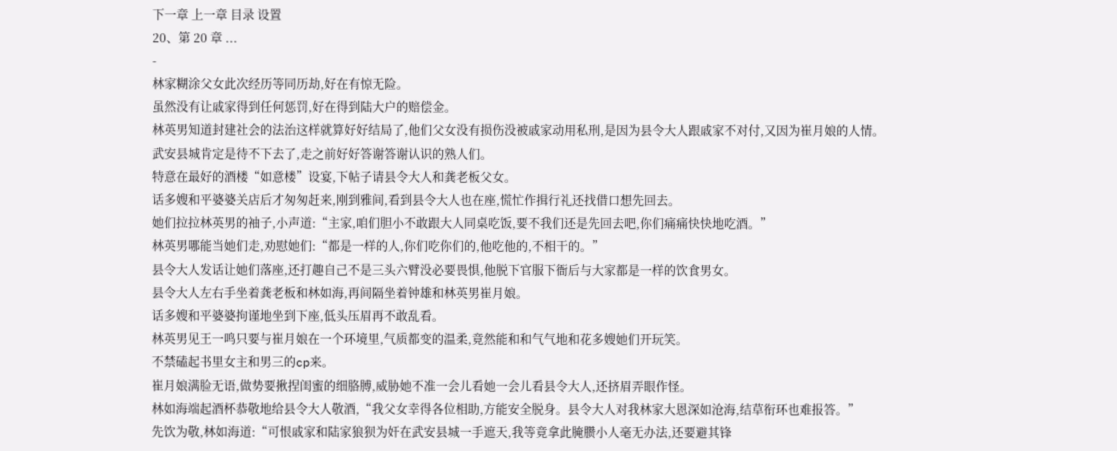下一章 上一章 目录 设置
20、第 20 章 ...
-
林家糊涂父女此次经历等同历劫,好在有惊无险。
虽然没有让戚家得到任何惩罚,好在得到陆大户的赔偿金。
林英男知道封建社会的法治这样就算好好结局了,他们父女没有损伤没被戚家动用私刑,是因为县令大人跟戚家不对付,又因为崔月娘的人情。
武安县城肯定是待不下去了,走之前好好答谢答谢认识的熟人们。
特意在最好的酒楼“如意楼”设宴,下帖子请县令大人和龚老板父女。
话多嫂和平婆婆关店后才匆匆赶来,刚到雅间,看到县令大人也在座,慌忙作揖行礼还找借口想先回去。
她们拉拉林英男的袖子,小声道:“主家,咱们胆小不敢跟大人同桌吃饭,要不我们还是先回去吧,你们痛痛快快地吃酒。”
林英男哪能当她们走,劝慰她们:“都是一样的人,你们吃你们的,他吃他的,不相干的。”
县令大人发话让她们落座,还打趣自己不是三头六臂没必要畏惧,他脱下官服下衙后与大家都是一样的饮食男女。
县令大人左右手坐着龚老板和林如海,再间隔坐着钟雄和林英男崔月娘。
话多嫂和平婆婆拘谨地坐到下座,低头压眉再不敢乱看。
林英男见王一鸣只要与崔月娘在一个环境里,气质都变的温柔,竟然能和和气气地和花多嫂她们开玩笑。
不禁磕起书里女主和男三的cp来。
崔月娘满脸无语,做势要揪捏闺蜜的细胳膊,威胁她不准一会儿看她一会儿看县令大人,还挤眉弄眼作怪。
林如海端起酒杯恭敬地给县令大人敬酒,“我父女幸得各位相助,方能安全脱身。县令大人对我林家大恩深如沧海,结草衔环也难报答。”
先饮为敬,林如海道:“可恨戚家和陆家狼狈为奸在武安县城一手遮天,我等竟拿此腌臜小人毫无办法,还要避其锋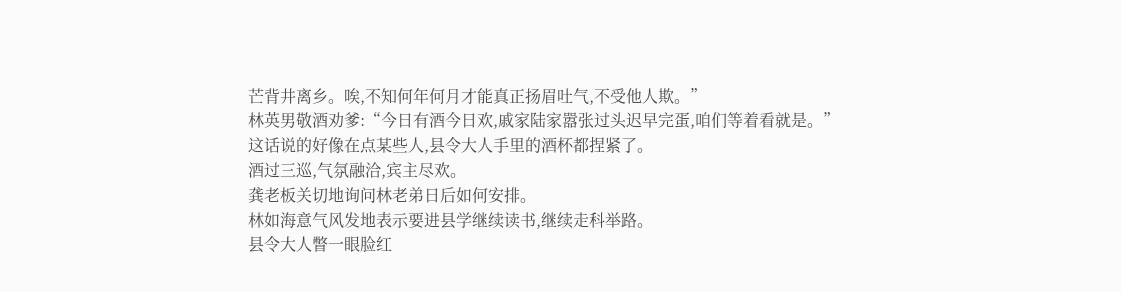芒背井离乡。唉,不知何年何月才能真正扬眉吐气,不受他人欺。”
林英男敬酒劝爹:“今日有酒今日欢,戚家陆家嚣张过头迟早完蛋,咱们等着看就是。”
这话说的好像在点某些人,县令大人手里的酒杯都捏紧了。
酒过三巡,气氛融洽,宾主尽欢。
龚老板关切地询问林老弟日后如何安排。
林如海意气风发地表示要进县学继续读书,继续走科举路。
县令大人瞥一眼脸红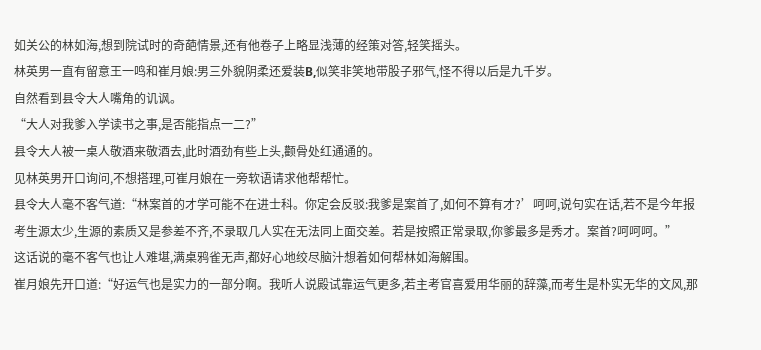如关公的林如海,想到院试时的奇葩情景,还有他卷子上略显浅薄的经策对答,轻笑摇头。
林英男一直有留意王一鸣和崔月娘:男三外貌阴柔还爱装B,似笑非笑地带股子邪气,怪不得以后是九千岁。
自然看到县令大人嘴角的讥讽。
“大人对我爹入学读书之事,是否能指点一二?”
县令大人被一桌人敬酒来敬酒去,此时酒劲有些上头,颧骨处红通通的。
见林英男开口询问,不想搭理,可崔月娘在一旁软语请求他帮帮忙。
县令大人毫不客气道:“林案首的才学可能不在进士科。你定会反驳:我爹是案首了,如何不算有才?’呵呵,说句实在话,若不是今年报考生源太少,生源的素质又是参差不齐,不录取几人实在无法同上面交差。若是按照正常录取,你爹最多是秀才。案首?呵呵呵。”
这话说的毫不客气也让人难堪,满桌鸦雀无声,都好心地绞尽脑汁想着如何帮林如海解围。
崔月娘先开口道:“好运气也是实力的一部分啊。我听人说殿试靠运气更多,若主考官喜爱用华丽的辞藻,而考生是朴实无华的文风,那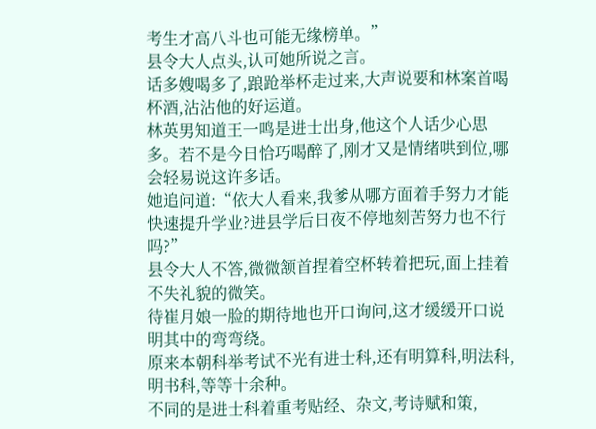考生才高八斗也可能无缘榜单。”
县令大人点头,认可她所说之言。
话多嫂喝多了,踉跄举杯走过来,大声说要和林案首喝杯酒,沾沾他的好运道。
林英男知道王一鸣是进士出身,他这个人话少心思多。若不是今日恰巧喝醉了,刚才又是情绪哄到位,哪会轻易说这许多话。
她追问道:“依大人看来,我爹从哪方面着手努力才能快速提升学业?进县学后日夜不停地刻苦努力也不行吗?”
县令大人不答,微微颔首捏着空杯转着把玩,面上挂着不失礼貌的微笑。
待崔月娘一脸的期待地也开口询问,这才缓缓开口说明其中的弯弯绕。
原来本朝科举考试不光有进士科,还有明算科,明法科,明书科,等等十余种。
不同的是进士科着重考贴经、杂文,考诗赋和策,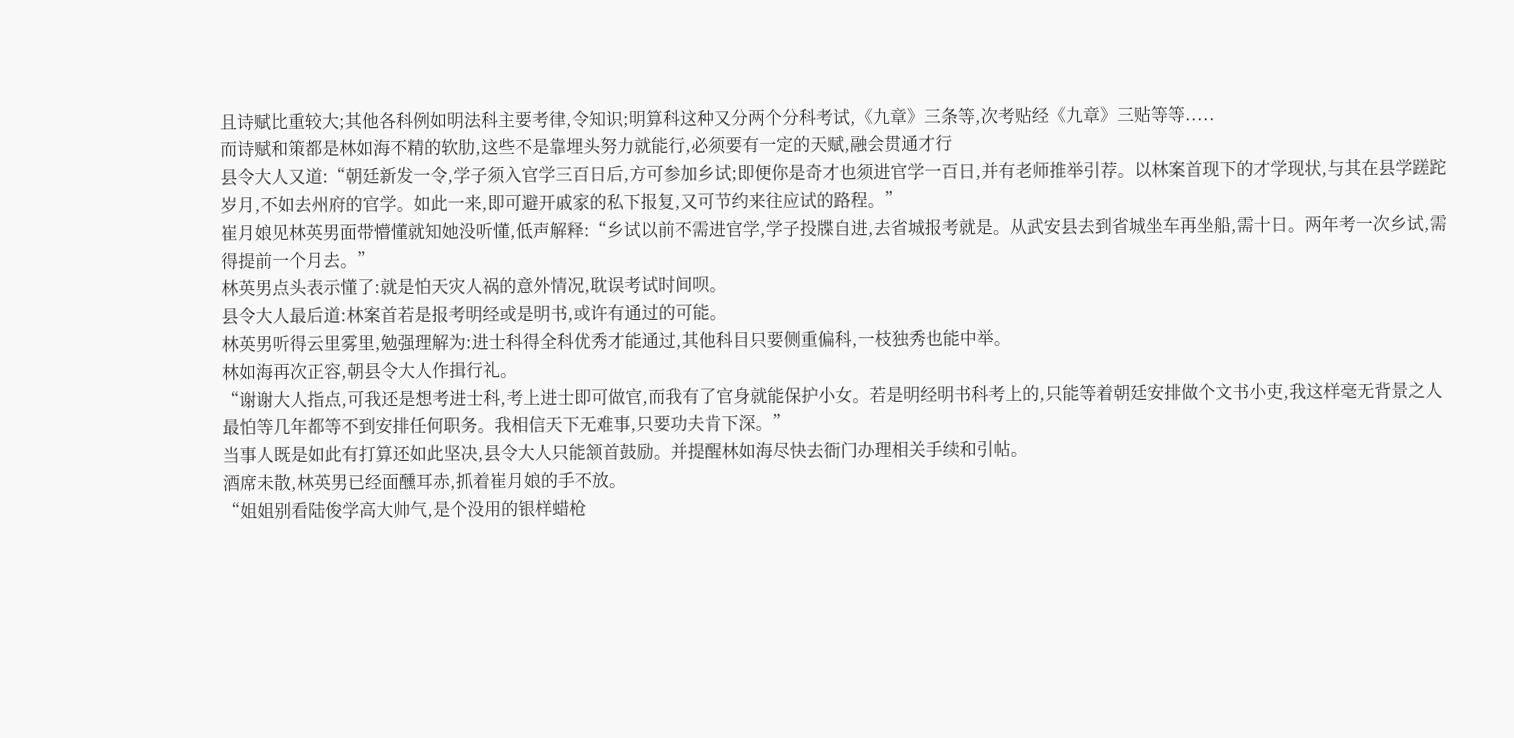且诗赋比重较大;其他各科例如明法科主要考律,令知识;明算科这种又分两个分科考试,《九章》三条等,次考贴经《九章》三贴等等.....
而诗赋和策都是林如海不精的软肋,这些不是靠埋头努力就能行,必须要有一定的天赋,融会贯通才行
县令大人又道:“朝廷新发一令,学子须入官学三百日后,方可参加乡试;即便你是奇才也须进官学一百日,并有老师推举引荐。以林案首现下的才学现状,与其在县学蹉跎岁月,不如去州府的官学。如此一来,即可避开戚家的私下报复,又可节约来往应试的路程。”
崔月娘见林英男面带懵懂就知她没听懂,低声解释:“乡试以前不需进官学,学子投牒自进,去省城报考就是。从武安县去到省城坐车再坐船,需十日。两年考一次乡试,需得提前一个月去。”
林英男点头表示懂了:就是怕天灾人祸的意外情况,耽误考试时间呗。
县令大人最后道:林案首若是报考明经或是明书,或许有通过的可能。
林英男听得云里雾里,勉强理解为:进士科得全科优秀才能通过,其他科目只要侧重偏科,一枝独秀也能中举。
林如海再次正容,朝县令大人作揖行礼。
“谢谢大人指点,可我还是想考进士科,考上进士即可做官,而我有了官身就能保护小女。若是明经明书科考上的,只能等着朝廷安排做个文书小吏,我这样毫无背景之人最怕等几年都等不到安排任何职务。我相信天下无难事,只要功夫肯下深。”
当事人既是如此有打算还如此坚决,县令大人只能颔首鼓励。并提醒林如海尽快去衙门办理相关手续和引帖。
酒席未散,林英男已经面醺耳赤,抓着崔月娘的手不放。
“姐姐别看陆俊学高大帅气,是个没用的银样蜡枪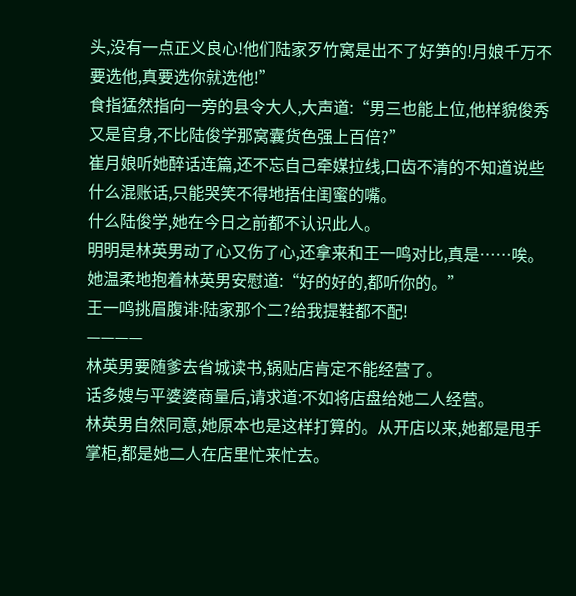头,没有一点正义良心!他们陆家歹竹窝是出不了好笋的!月娘千万不要选他,真要选你就选他!”
食指猛然指向一旁的县令大人,大声道:“男三也能上位,他样貌俊秀又是官身,不比陆俊学那窝囊货色强上百倍?”
崔月娘听她醉话连篇,还不忘自己牵媒拉线,口齿不清的不知道说些什么混账话,只能哭笑不得地捂住闺蜜的嘴。
什么陆俊学,她在今日之前都不认识此人。
明明是林英男动了心又伤了心,还拿来和王一鸣对比,真是……唉。
她温柔地抱着林英男安慰道:“好的好的,都听你的。”
王一鸣挑眉腹诽:陆家那个二?给我提鞋都不配!
————
林英男要随爹去省城读书,锅贴店肯定不能经营了。
话多嫂与平婆婆商量后,请求道:不如将店盘给她二人经营。
林英男自然同意,她原本也是这样打算的。从开店以来,她都是甩手掌柜,都是她二人在店里忙来忙去。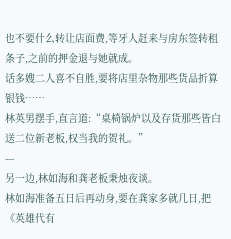也不要什么转让店面费,等牙人赶来与房东签转租条子,之前的押金退与她就成。
话多嫂二人喜不自胜,要将店里杂物那些货品折算银钱……
林英男摆手,直言道:“桌椅锅炉以及存货那些皆白送二位新老板,权当我的贺礼。”
---
另一边,林如海和龚老板秉烛夜谈。
林如海准备五日后再动身,要在龚家多就几日,把《英雄代有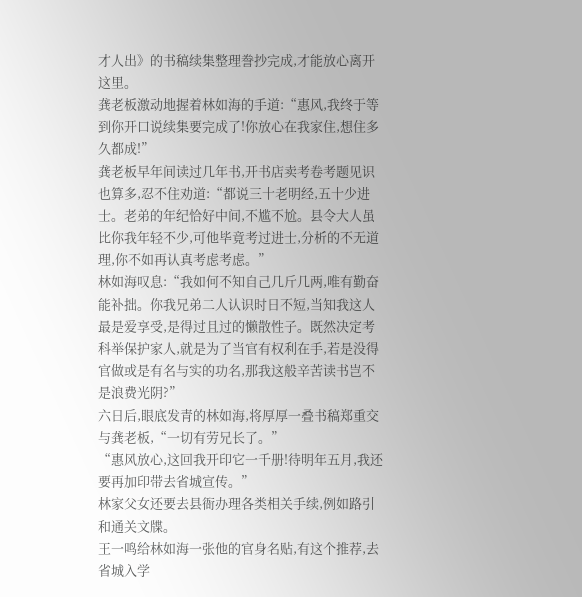才人出》的书稿续集整理誊抄完成,才能放心离开这里。
龚老板激动地握着林如海的手道:“惠风,我终于等到你开口说续集要完成了!你放心在我家住,想住多久都成!”
龚老板早年间读过几年书,开书店卖考卷考题见识也算多,忍不住劝道:“都说三十老明经,五十少进士。老弟的年纪恰好中间,不尴不尬。县令大人虽比你我年轻不少,可他毕竟考过进士,分析的不无道理,你不如再认真考虑考虑。”
林如海叹息:“我如何不知自己几斤几两,唯有勤奋能补拙。你我兄弟二人认识时日不短,当知我这人最是爱享受,是得过且过的懒散性子。既然决定考科举保护家人,就是为了当官有权利在手,若是没得官做或是有名与实的功名,那我这般辛苦读书岂不是浪费光阴?”
六日后,眼底发青的林如海,将厚厚一叠书稿郑重交与龚老板,“一切有劳兄长了。”
“惠风放心,这回我开印它一千册!待明年五月,我还要再加印带去省城宣传。”
林家父女还要去县衙办理各类相关手续,例如路引和通关文牒。
王一鸣给林如海一张他的官身名贴,有这个推荐,去省城入学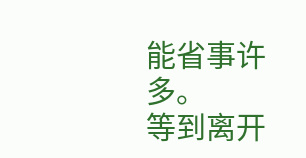能省事许多。
等到离开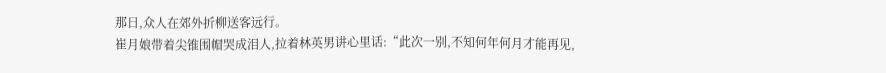那日,众人在郊外折柳送客远行。
崔月娘带着尖锥围帽哭成泪人,拉着林英男讲心里话:“此次一别,不知何年何月才能再见,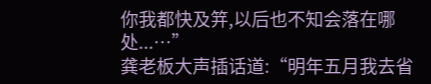你我都快及笄,以后也不知会落在哪处...…”
龚老板大声插话道:“明年五月我去省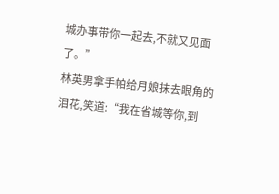城办事带你一起去,不就又见面了。”
林英男拿手帕给月娘抹去眼角的泪花,笑道:“我在省城等你,到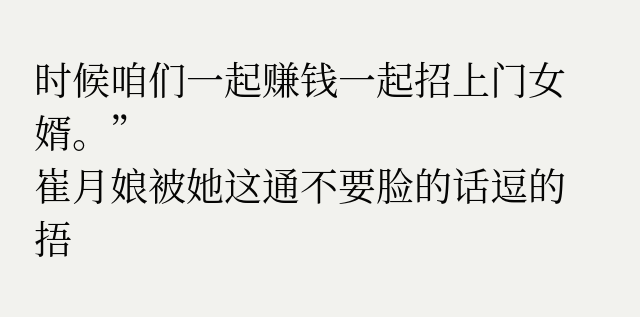时候咱们一起赚钱一起招上门女婿。”
崔月娘被她这通不要脸的话逗的捂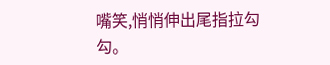嘴笑,悄悄伸出尾指拉勾勾。